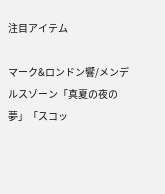注目アイテム

マーク&ロンドン響/メンデルスゾーン「真夏の夜の夢」「スコッ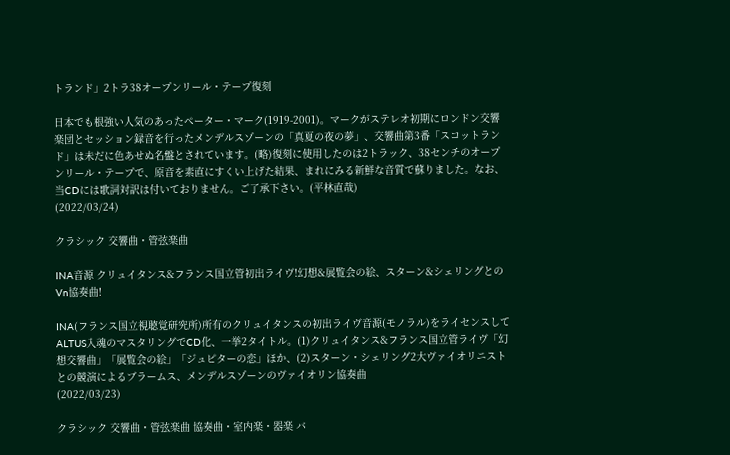トランド」2トラ38オープンリール・テープ復刻

日本でも根強い人気のあったペーター・マーク(1919-2001)。マークがステレオ初期にロンドン交響楽団とセッション録音を行ったメンデルスゾーンの「真夏の夜の夢」、交響曲第3番「スコットランド」は未だに色あせぬ名盤とされています。(略)復刻に使用したのは2トラック、38センチのオープンリール・テープで、原音を素直にすくい上げた結果、まれにみる新鮮な音質で蘇りました。なお、当CDには歌詞対訳は付いておりません。ご了承下さい。(平林直哉)
(2022/03/24)

クラシック 交響曲・管弦楽曲

INA音源 クリュイタンス&フランス国立管初出ライヴ!幻想&展覧会の絵、スターン&シェリングとのVn協奏曲!

INA(フランス国立視聴覚研究所)所有のクリュイタンスの初出ライヴ音源(モノラル)をライセンスしてALTUS入魂のマスタリングでCD化、一挙2タイトル。(1)クリュイタンス&フランス国立管ライヴ「幻想交響曲」「展覧会の絵」「ジュピターの恋」ほか、(2)スターン・シェリング2大ヴァイオリニストとの競演によるブラームス、メンデルスゾーンのヴァイオリン協奏曲
(2022/03/23)

クラシック 交響曲・管弦楽曲 協奏曲・室内楽・器楽 バ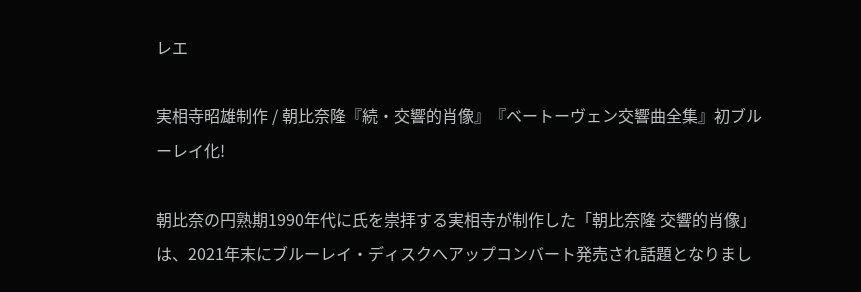レエ

実相寺昭雄制作 / 朝比奈隆『続・交響的肖像』『ベートーヴェン交響曲全集』初ブルーレイ化!

朝比奈の円熟期1990年代に氏を崇拝する実相寺が制作した「朝比奈隆 交響的肖像」は、2021年末にブルーレイ・ディスクへアップコンバート発売され話題となりまし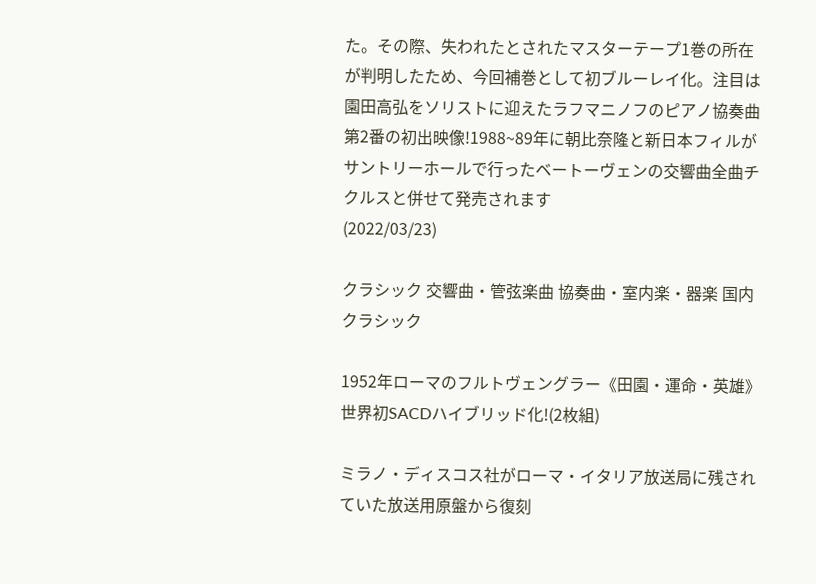た。その際、失われたとされたマスターテープ1巻の所在が判明したため、今回補巻として初ブルーレイ化。注目は園田高弘をソリストに迎えたラフマニノフのピアノ協奏曲第2番の初出映像!1988~89年に朝比奈隆と新日本フィルがサントリーホールで行ったベートーヴェンの交響曲全曲チクルスと併せて発売されます
(2022/03/23)

クラシック 交響曲・管弦楽曲 協奏曲・室内楽・器楽 国内クラシック

1952年ローマのフルトヴェングラー《田園・運命・英雄》世界初SACDハイブリッド化!(2枚組)

ミラノ・ディスコス社がローマ・イタリア放送局に残されていた放送用原盤から復刻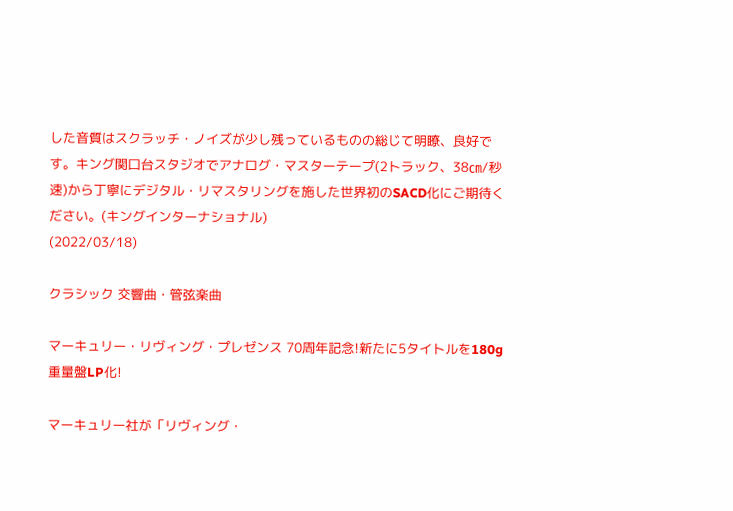した音質はスクラッチ・ノイズが少し残っているものの総じて明瞭、良好です。キング関口台スタジオでアナログ・マスターテープ(2トラック、38㎝/秒速)から丁寧にデジタル・リマスタリングを施した世界初のSACD化にご期待ください。(キングインターナショナル)
(2022/03/18)

クラシック 交響曲・管弦楽曲

マーキュリー・リヴィング・プレゼンス 70周年記念!新たに5タイトルを180g重量盤LP化!

マーキュリー社が「リヴィング・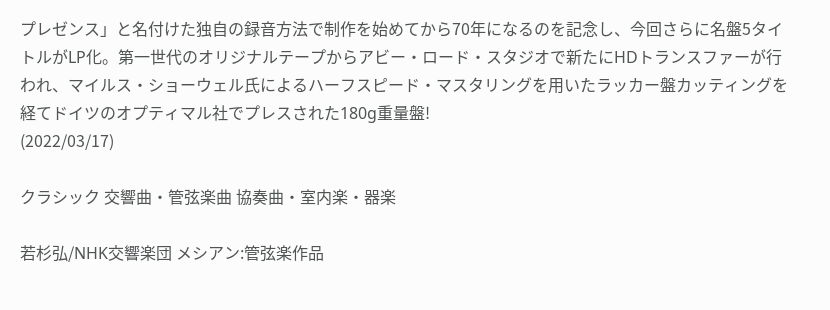プレゼンス」と名付けた独自の録音方法で制作を始めてから70年になるのを記念し、今回さらに名盤5タイトルがLP化。第一世代のオリジナルテープからアビー・ロード・スタジオで新たにHDトランスファーが行われ、マイルス・ショーウェル氏によるハーフスピード・マスタリングを用いたラッカー盤カッティングを経てドイツのオプティマル社でプレスされた180g重量盤!
(2022/03/17)

クラシック 交響曲・管弦楽曲 協奏曲・室内楽・器楽

若杉弘/NHK交響楽団 メシアン:管弦楽作品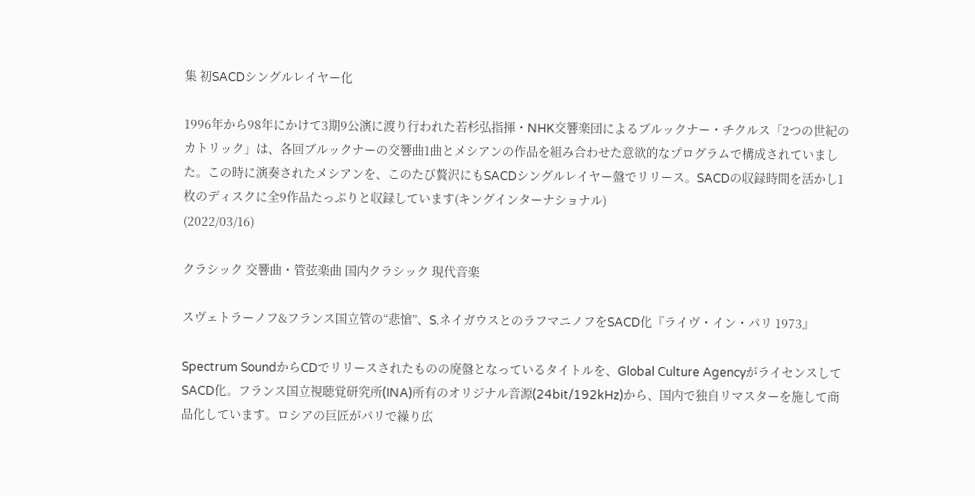集 初SACDシングルレイヤー化

1996年から98年にかけて3期9公演に渡り行われた若杉弘指揮・NHK交響楽団によるブルックナー・チクルス「2つの世紀のカトリック」は、各回ブルックナーの交響曲1曲とメシアンの作品を組み合わせた意欲的なプログラムで構成されていました。この時に演奏されたメシアンを、このたび贅沢にもSACDシングルレイヤー盤でリリース。SACDの収録時間を活かし1枚のディスクに全9作品たっぷりと収録しています(キングインターナショナル)
(2022/03/16)

クラシック 交響曲・管弦楽曲 国内クラシック 現代音楽

スヴェトラーノフ&フランス国立管の“悲愴”、S.ネイガウスとのラフマニノフをSACD化『ライヴ・イン・パリ 1973』

Spectrum SoundからCDでリリースされたものの廃盤となっているタイトルを、Global Culture AgencyがライセンスしてSACD化。フランス国立視聴覚研究所(INA)所有のオリジナル音源(24bit/192kHz)から、国内で独自リマスターを施して商品化しています。ロシアの巨匠がパリで繰り広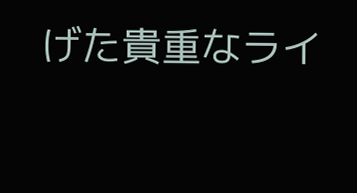げた貴重なライ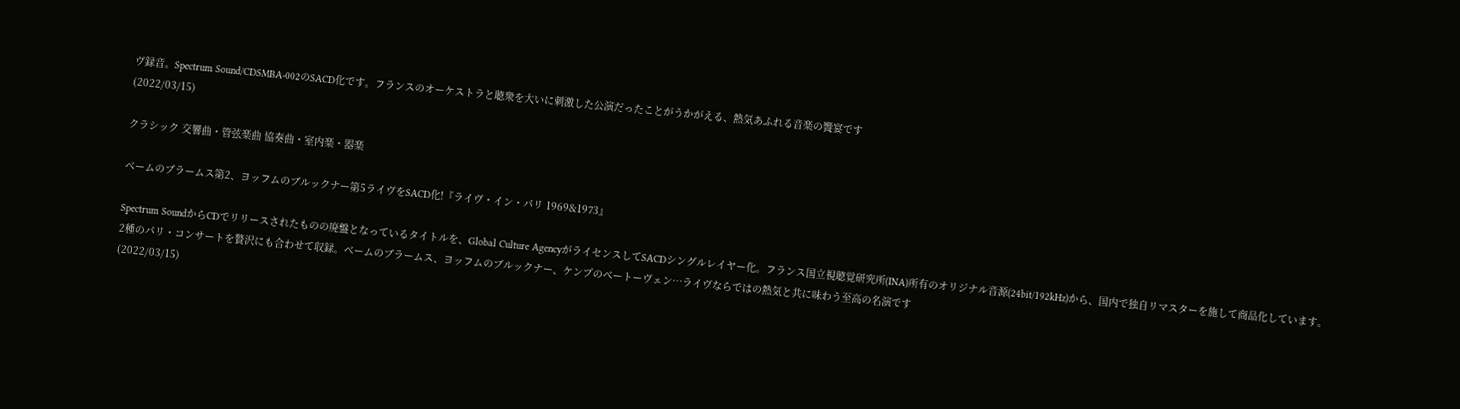ヴ録音。Spectrum Sound/CDSMBA-002のSACD化です。フランスのオーケストラと聴衆を大いに刺激した公演だったことがうかがえる、熱気あふれる音楽の饗宴です
(2022/03/15)

クラシック 交響曲・管弦楽曲 協奏曲・室内楽・器楽

ベームのブラームス第2、ヨッフムのブルックナー第5ライヴをSACD化!『ライヴ・イン・パリ 1969&1973』

Spectrum SoundからCDでリリースされたものの廃盤となっているタイトルを、Global Culture AgencyがライセンスしてSACDシングルレイヤー化。フランス国立視聴覚研究所(INA)所有のオリジナル音源(24bit/192kHz)から、国内で独自リマスターを施して商品化しています。2種のパリ・コンサートを贅沢にも合わせて収録。ベームのブラームス、ヨッフムのブルックナー、ケンプのベートーヴェン…ライヴならではの熱気と共に味わう至高の名演です
(2022/03/15)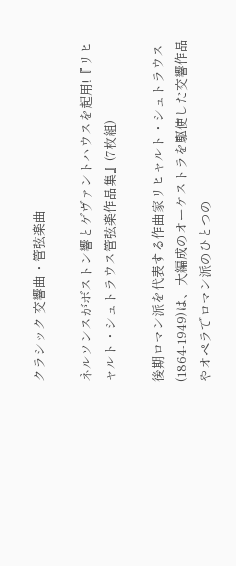クラシック 交響曲・管弦楽曲

ネルソンスがボストン響とゲヴァントハウスを起用!『リヒャルト・シュトラウス管弦楽作品集』(7枚組)

後期ロマン派を代表する作曲家リヒャルト・シュトラウス(1864-1949)は、大編成のオーケストラを駆使した交響作品やオペラでロマン派のひとつの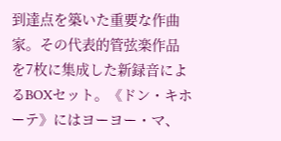到達点を築いた重要な作曲家。その代表的管弦楽作品を7枚に集成した新録音によるBOXセット。《ドン・キホーテ》にはヨーヨー・マ、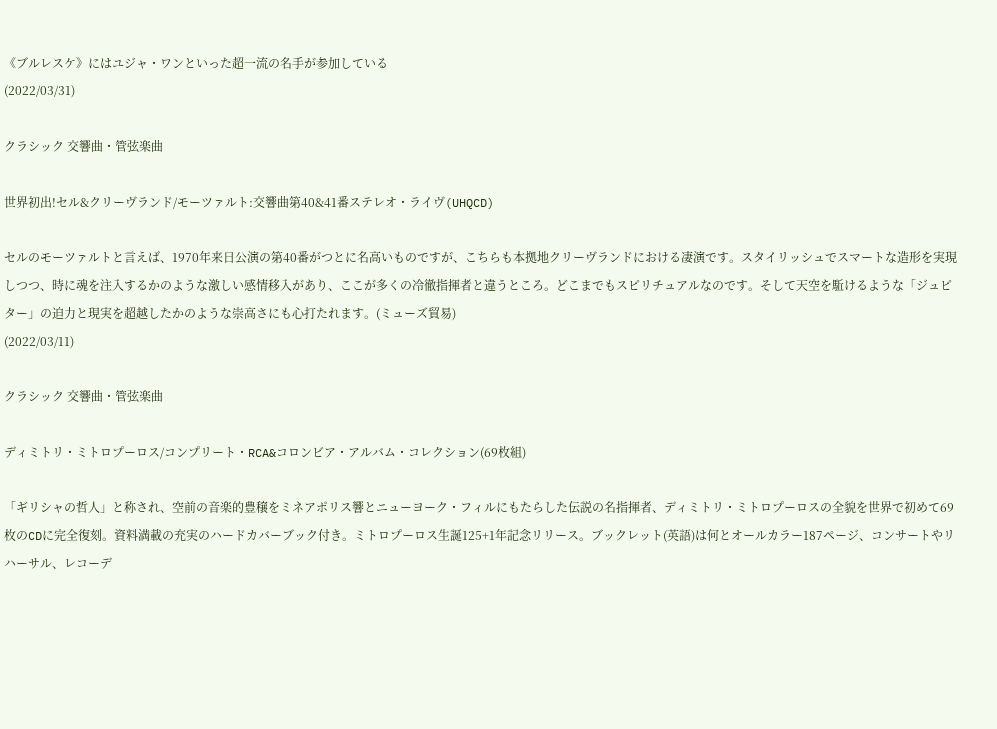《ブルレスケ》にはユジャ・ワンといった超一流の名手が参加している
(2022/03/31)

クラシック 交響曲・管弦楽曲

世界初出!セル&クリーヴランド/モーツァルト:交響曲第40&41番ステレオ・ライヴ(UHQCD)

セルのモーツァルトと言えば、1970年来日公演の第40番がつとに名高いものですが、こちらも本拠地クリーヴランドにおける凄演です。スタイリッシュでスマートな造形を実現しつつ、時に魂を注入するかのような激しい感情移入があり、ここが多くの冷徹指揮者と違うところ。どこまでもスピリチュアルなのです。そして天空を駈けるような「ジュピター」の迫力と現実を超越したかのような崇高さにも心打たれます。(ミューズ貿易)
(2022/03/11)

クラシック 交響曲・管弦楽曲

ディミトリ・ミトロプーロス/コンプリート・RCA&コロンビア・アルバム・コレクション(69枚組)

「ギリシャの哲人」と称され、空前の音楽的豊穣をミネアポリス響とニューヨーク・フィルにもたらした伝説の名指揮者、ディミトリ・ミトロプーロスの全貌を世界で初めて69枚のCDに完全復刻。資料満載の充実のハードカバーブック付き。ミトロプーロス生誕125+1年記念リリース。ブックレット(英語)は何とオールカラー187ページ、コンサートやリハーサル、レコーデ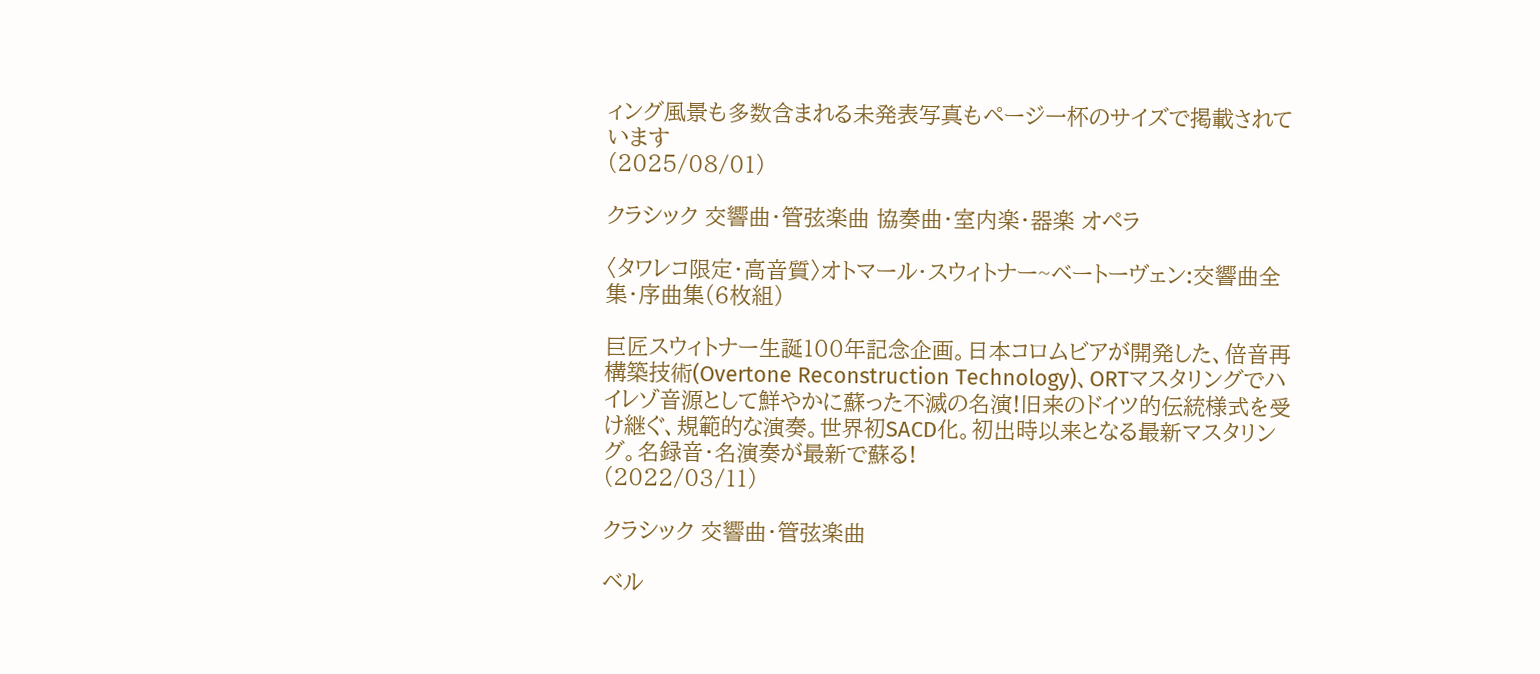ィング風景も多数含まれる未発表写真もページ一杯のサイズで掲載されています
(2025/08/01)

クラシック 交響曲・管弦楽曲 協奏曲・室内楽・器楽 オペラ

〈タワレコ限定・高音質〉オトマール・スウィトナー~ベートーヴェン:交響曲全集・序曲集(6枚組)

巨匠スウィトナー生誕100年記念企画。日本コロムビアが開発した、倍音再構築技術(Overtone Reconstruction Technology)、ORTマスタリングでハイレゾ音源として鮮やかに蘇った不滅の名演!旧来のドイツ的伝統様式を受け継ぐ、規範的な演奏。世界初SACD化。初出時以来となる最新マスタリング。名録音・名演奏が最新で蘇る!
(2022/03/11)

クラシック 交響曲・管弦楽曲

ベル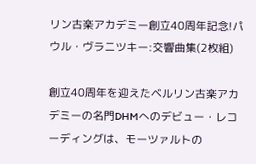リン古楽アカデミー創立40周年記念!パウル・ヴラニツキー:交響曲集(2枚組)

創立40周年を迎えたベルリン古楽アカデミーの名門DHMへのデビュー・レコーディングは、モーツァルトの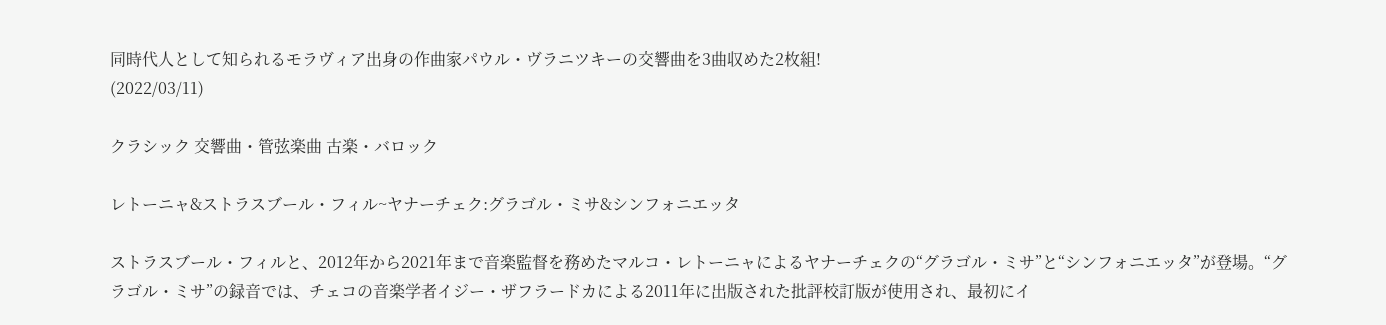同時代人として知られるモラヴィア出身の作曲家パウル・ヴラニツキーの交響曲を3曲収めた2枚組!
(2022/03/11)

クラシック 交響曲・管弦楽曲 古楽・バロック

レトーニャ&ストラスブール・フィル~ヤナーチェク:グラゴル・ミサ&シンフォニエッタ

ストラスブール・フィルと、2012年から2021年まで音楽監督を務めたマルコ・レトーニャによるヤナーチェクの“グラゴル・ミサ”と“シンフォニエッタ”が登場。“グラゴル・ミサ”の録音では、チェコの音楽学者イジー・ザフラードカによる2011年に出版された批評校訂版が使用され、最初にイ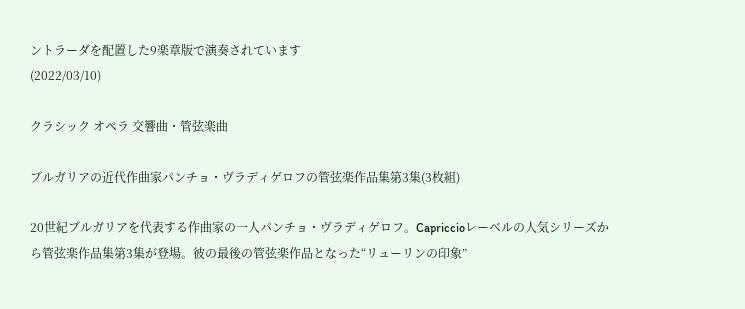ントラーダを配置した9楽章版で演奏されています
(2022/03/10)

クラシック オペラ 交響曲・管弦楽曲

ブルガリアの近代作曲家パンチョ・ヴラディゲロフの管弦楽作品集第3集(3枚組)

20世紀ブルガリアを代表する作曲家の一人パンチョ・ヴラディゲロフ。Capriccioレーベルの人気シリーズから管弦楽作品集第3集が登場。彼の最後の管弦楽作品となった“リューリンの印象”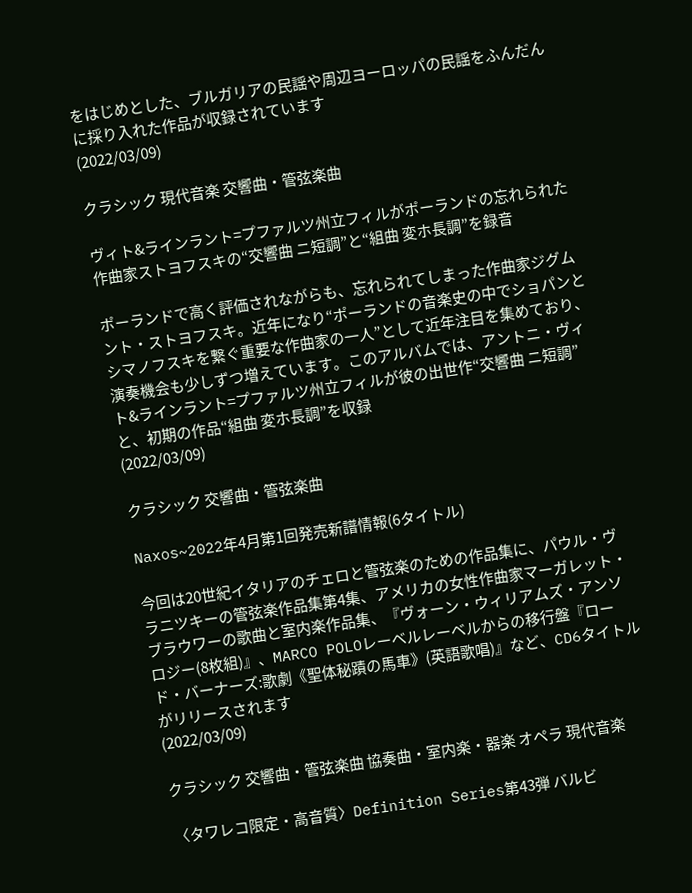をはじめとした、ブルガリアの民謡や周辺ヨーロッパの民謡をふんだんに採り入れた作品が収録されています
(2022/03/09)

クラシック 現代音楽 交響曲・管弦楽曲

ヴィト&ラインラント=プファルツ州立フィルがポーランドの忘れられた作曲家ストヨフスキの“交響曲 ニ短調”と“組曲 変ホ長調”を録音

ポーランドで高く評価されながらも、忘れられてしまった作曲家ジグムント・ストヨフスキ。近年になり“ポーランドの音楽史の中でショパンとシマノフスキを繋ぐ重要な作曲家の一人”として近年注目を集めており、演奏機会も少しずつ増えています。このアルバムでは、アントニ・ヴィト&ラインラント=プファルツ州立フィルが彼の出世作“交響曲 ニ短調”と、初期の作品“組曲 変ホ長調”を収録
(2022/03/09)

クラシック 交響曲・管弦楽曲

Naxos~2022年4月第1回発売新譜情報(6タイトル)

今回は20世紀イタリアのチェロと管弦楽のための作品集に、パウル・ヴラニツキーの管弦楽作品集第4集、アメリカの女性作曲家マーガレット・ブラウワーの歌曲と室内楽作品集、『ヴォーン・ウィリアムズ・アンソロジー(8枚組)』、MARCO POLOレーベルレーベルからの移行盤『ロード・バーナーズ:歌劇《聖体秘蹟の馬車》(英語歌唱)』など、CD6タイトルがリリースされます
(2022/03/09)

クラシック 交響曲・管弦楽曲 協奏曲・室内楽・器楽 オペラ 現代音楽

〈タワレコ限定・高音質〉Definition Series第43弾 バルビ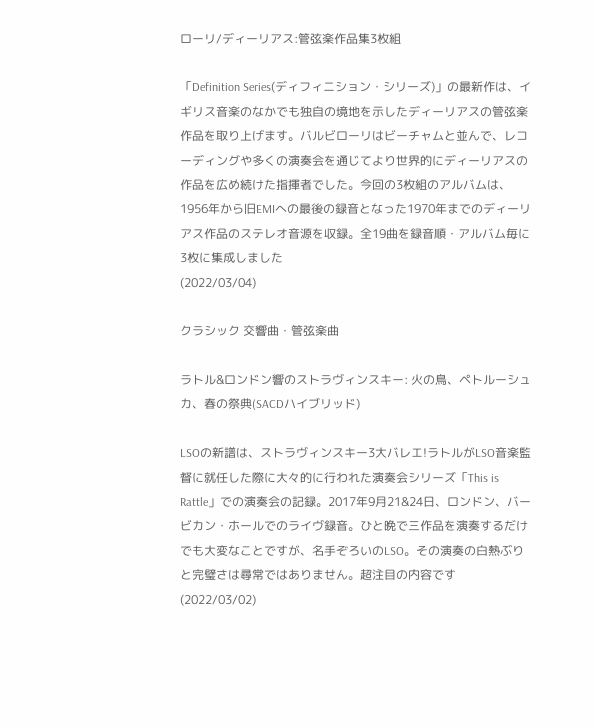ローリ/ディーリアス:管弦楽作品集3枚組

「Definition Series(ディフィニション・シリーズ)」の最新作は、イギリス音楽のなかでも独自の境地を示したディーリアスの管弦楽作品を取り上げます。バルビローリはビーチャムと並んで、レコーディングや多くの演奏会を通じてより世界的にディーリアスの作品を広め続けた指揮者でした。今回の3枚組のアルバムは、1956年から旧EMIへの最後の録音となった1970年までのディーリアス作品のステレオ音源を収録。全19曲を録音順・アルバム毎に3枚に集成しました
(2022/03/04)

クラシック 交響曲・管弦楽曲

ラトル&ロンドン響のストラヴィンスキー: 火の鳥、ペトルーシュカ、春の祭典(SACDハイブリッド)

LSOの新譜は、ストラヴィンスキー3大バレエ!ラトルがLSO音楽監督に就任した際に大々的に行われた演奏会シリーズ「This is Rattle」での演奏会の記録。2017年9月21&24日、ロンドン、バービカン・ホールでのライヴ録音。ひと晩で三作品を演奏するだけでも大変なことですが、名手ぞろいのLSO。その演奏の白熱ぶりと完璧さは尋常ではありません。超注目の内容です
(2022/03/02)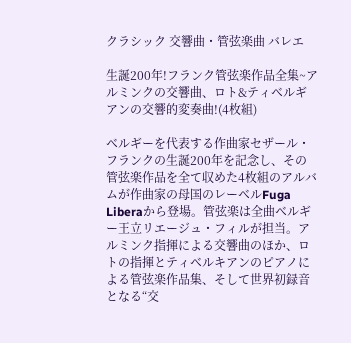クラシック 交響曲・管弦楽曲 バレエ

生誕200年!フランク管弦楽作品全集~アルミンクの交響曲、ロト&ティベルギアンの交響的変奏曲!(4枚組)

ベルギーを代表する作曲家セザール・フランクの生誕200年を記念し、その管弦楽作品を全て収めた4枚組のアルバムが作曲家の母国のレーベルFuga Liberaから登場。管弦楽は全曲ベルギー王立リエージュ・フィルが担当。アルミンク指揮による交響曲のほか、ロトの指揮とティベルキアンのピアノによる管弦楽作品集、そして世界初録音となる“交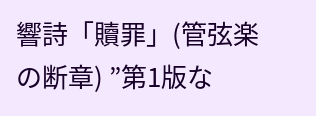響詩「贖罪」(管弦楽の断章) ”第1版な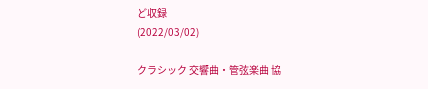ど収録
(2022/03/02)

クラシック 交響曲・管弦楽曲 協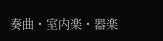奏曲・室内楽・器楽